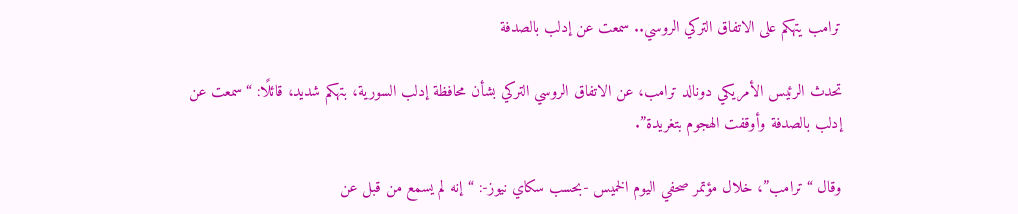ترامب يتهكم على الاتفاق التركي الروسي.. سمعت عن إدلب بالصدفة

تحدث الرئيس الأمريكي دونالد ترامب، عن الاتفاق الروسي التركي بشأن محافظة إدلب السورية، بتهكم شديد، قائلًا: “سمعت عن إدلب بالصدفة وأوقفت الهجوم بتغريدة”.

وقال “ترامب”، خلال مؤتمر صحفي اليوم الخميس -بحسب سكاي نيوز-: “إنه لم يسمع من قبل عن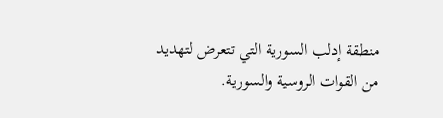منطقة إدلب السورية التي تتعرض لتهديد من القوات الروسية والسورية.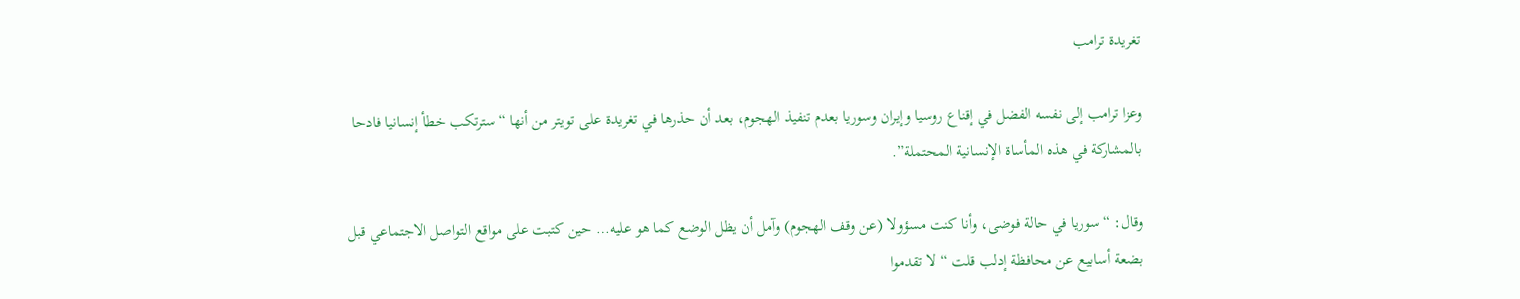تغريدة ترامب

وعزا ترامب إلى نفسه الفضل في إقناع روسيا وإيران وسوريا بعدم تنفيذ الهجوم، بعد أن حذرها في تغريدة على تويتر من أنها “سترتكب خطأ إنسانيا فادحا بالمشاركة في هذه المأساة الإنسانية المحتملة”.

وقال: “سوريا في حالة فوضى، وأنا كنت مسؤولا (عن وقف الهجوم) وآمل أن يظل الوضع كما هو عليه… حين كتبت على مواقع التواصل الاجتماعي قبل بضعة أسابيع عن محافظة إدلب قلت “لا تقدموا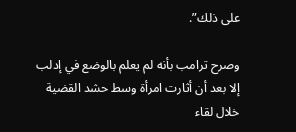على ذلك”.

وصرح ترامب بأنه لم يعلم بالوضع في إدلب إلا بعد أن أثارت امرأة وسط حشد القضية خلال لقاء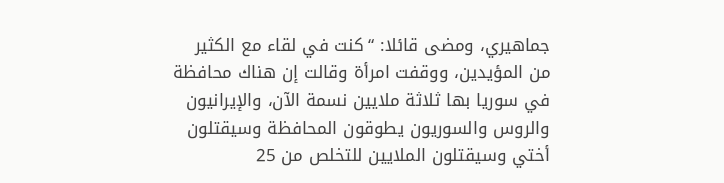جماهيري، ومضى قائلا: “كنت في لقاء مع الكثير من المؤيدين، ووقفت امرأة وقالت إن هناك محافظة في سوريا بها ثلاثة ملايين نسمة الآن، والإيرانيون والروس والسوريون يطوقون المحافظة وسيقتلون أختي وسيقتلون الملايين للتخلص من 25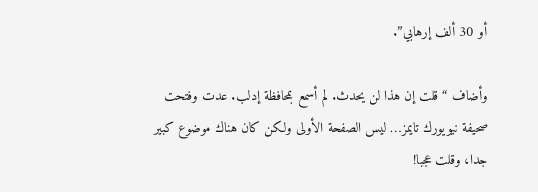أو 30 ألف إرهابي”.

وأضاف “قلت إن هذا لن يحدث. لم أسمع بمحافظة إدلب. عدت وفتحت صحيفة نيويورك تايمز… ليس الصفحة الأولى ولكن كان هناك موضوع كبير جدا، وقلت عجبا!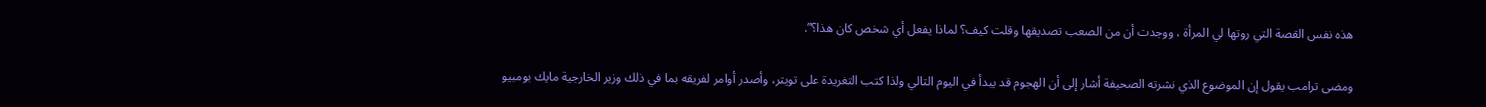هذه نفس القصة التي روتها لي المرأة ، ووجدت أن من الصعب تصديقها وقلت كيف؟ لماذا يفعل أي شخص كان هذا؟”.

ومضى ترامب يقول إن الموضوع الذي نشرته الصحيفة أشار إلى أن الهجوم قد يبدأ في اليوم التالي ولذا كتب التغريدة على تويتر، وأصدر أوامر لفريقه بما في ذلك وزير الخارجية مايك بومبيو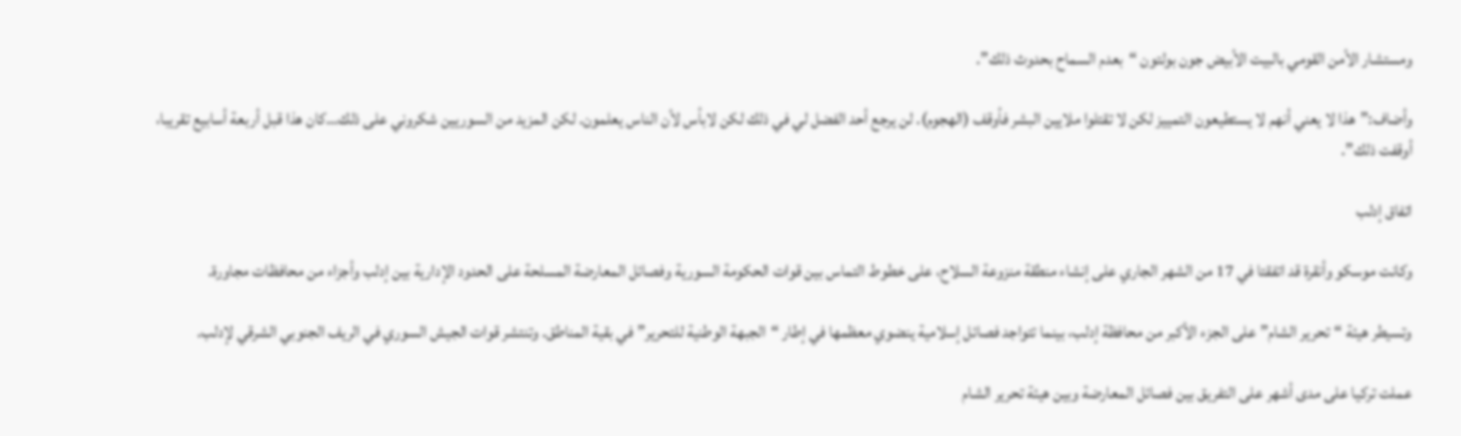ومستشار الأمن القومي بالبيت الأبيض جون بولتون “بعدم السماح بحدوث ذلك”.

وأضاف:”هذا لا يعني أنهم لا يستطيعون التمييز لكن لا تقتلوا ملايين البشر فأوقف (الهجوم). لن يرجع أحد الفضل لي في ذلك لكن لابأس لأن الناس يعلمون. لكن المزيد من السوريين شكروني على ذلك…كان هذا قبل أربعة أسابيع تقريبا، أوقفت ذلك”.

اتفاق إدلب

وكانت موسكو وأنقرة قد اتفقتا في 17 من الشهر الجاري على إنشاء منطقة منزوعة السلاح، على خطوط التماس بين قوات الحكومة السورية وفصائل المعارضة المسلحة على الحدود الإدارية بين إدلب وأجزاء من محافظات مجاورة.

وتسيطر هيئة “تحرير الشام” على الجزء الأكبر من محافظة إدلب، بينما تتواجد فصائل إسلامية ينضوي معظمها في إطار “الجبهة الوطنية للتحرير” في بقية المناطق. وتنتشر قوات الجيش السوري في الريف الجنوبي الشرقي لإدلب.

عملت تركيا على مدى أشهر على التفريق بين فصائل المعارضة وبين هيئة تحرير الشام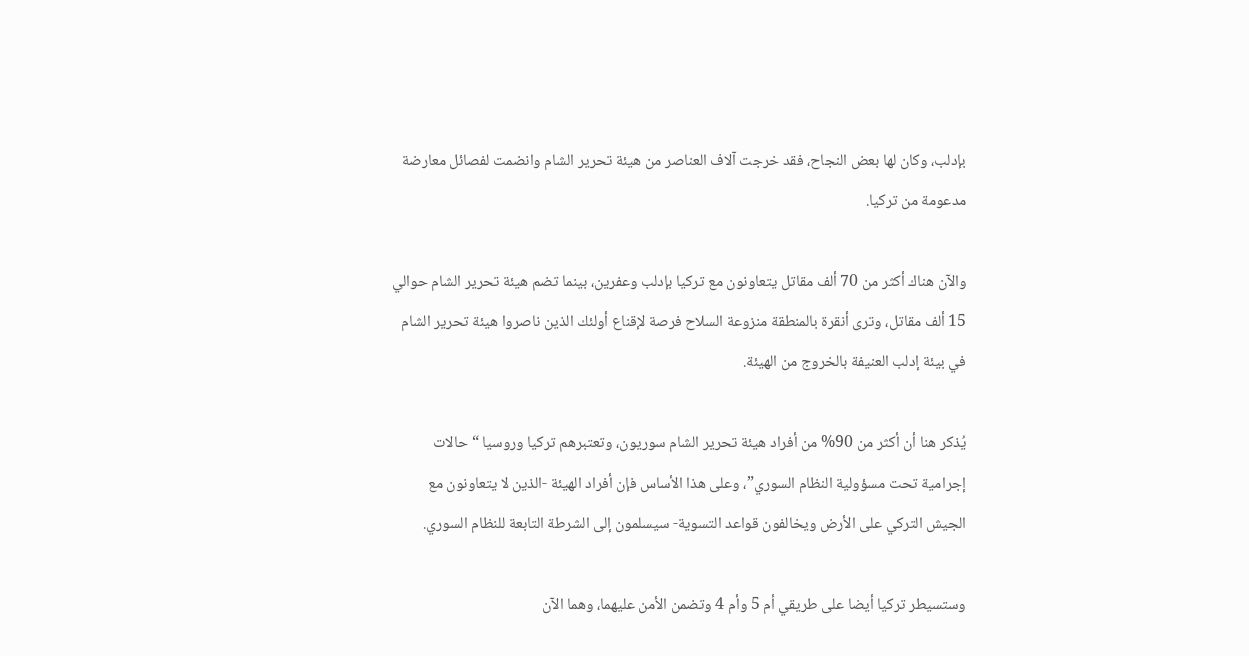بإدلب، وكان لها بعض النجاح، فقد خرجت آلاف العناصر من هيئة تحرير الشام وانضمت لفصائل معارضة مدعومة من تركيا.

والآن هناك أكثر من 70 ألف مقاتل يتعاونون مع تركيا بإدلب وعفرين، بينما تضم هيئة تحرير الشام حوالي 15 ألف مقاتل، وترى أنقرة بالمنطقة منزوعة السلاح فرصة لإقناع أولئك الذين ناصروا هيئة تحرير الشام في بيئة إدلب العنيفة بالخروج من الهيئة.

يُذكر هنا أن أكثر من 90% من أفراد هيئة تحرير الشام سوريون، وتعتبرهم تركيا وروسيا “حالات إجرامية تحت مسؤولية النظام السوري”، وعلى هذا الأساس فإن أفراد الهيئة -الذين لا يتعاونون مع الجيش التركي على الأرض ويخالفون قواعد التسوية- سيسلمون إلى الشرطة التابعة للنظام السوري.

وستسيطر تركيا أيضا على طريقي أم 5 وأم 4 وتضمن الأمن عليهما، وهما الآن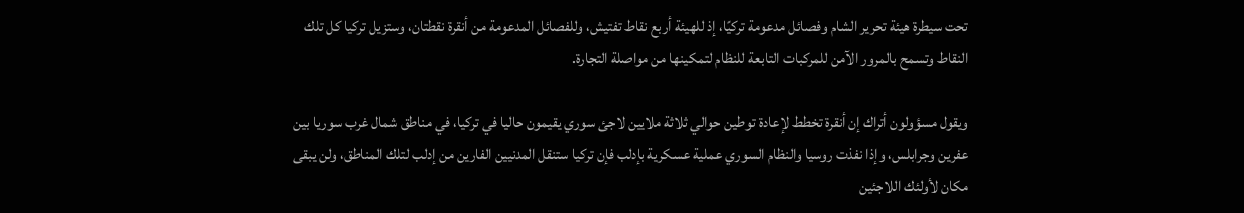تحت سيطرة هيئة تحرير الشام وفصائل مدعومة تركيًا، إذ للهيئة أربع نقاط تفتيش، وللفصائل المدعومة من أنقرة نقطتان، وستزيل تركيا كل تلك النقاط وتسمح بالمرور الآمن للمركبات التابعة للنظام لتمكينها من مواصلة التجارة.

ويقول مسؤولون أتراك إن أنقرة تخطط لإعادة توطين حوالي ثلاثة ملايين لاجئ سوري يقيمون حاليا في تركيا، في مناطق شمال غرب سوريا بين عفرين وجرابلس، وإذا نفذت روسيا والنظام السوري عملية عسكرية بإدلب فإن تركيا ستنقل المدنيين الفارين من إدلب لتلك المناطق، ولن يبقى مكان لأولئك اللاجئين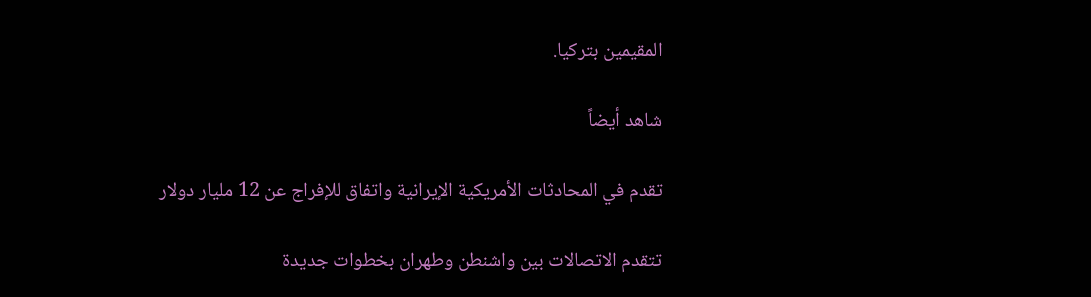المقيمين بتركيا.

شاهد أيضاً

تقدم في المحادثات الأمريكية الإيرانية واتفاق للإفراج عن 12 مليار دولار

تتقدم الاتصالات بين واشنطن وطهران بخطوات جديدة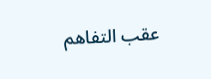عقب التفاهم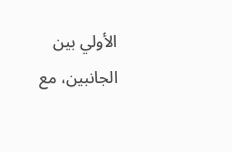الأولي بين الجانبين، مع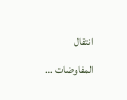انتقال المفاوضات …